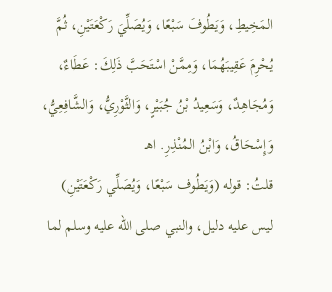المَخِيطِ، وَيَطُوفَ سَبْعًا، وَيُصَلِّيَ رَكْعَتَيْنِ، ثُمَّ يُحْرِمَ عَقِيبَهُمَا، وَمِمَّنْ اسْتَحَبَّ ذَلِكَ: عَطَاءٌ، وَمُجَاهِدٌ، وَسَعِيدُ بْنُ جُبَيْرٍ، وَالثَّوْرِيُّ، وَالشَّافِعِيُّ، وَإِسْحَاقُ، وَابْنُ المُنْذِرِ. اهـ
قلتُ: قوله (وَيَطُوف سَبْعًا، وَيُصَلِّي رَكْعَتَيْنِ) ليس عليه دليل، والنبي صلى الله عليه وسلم لما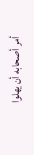أمر أصحابه أن يهلوا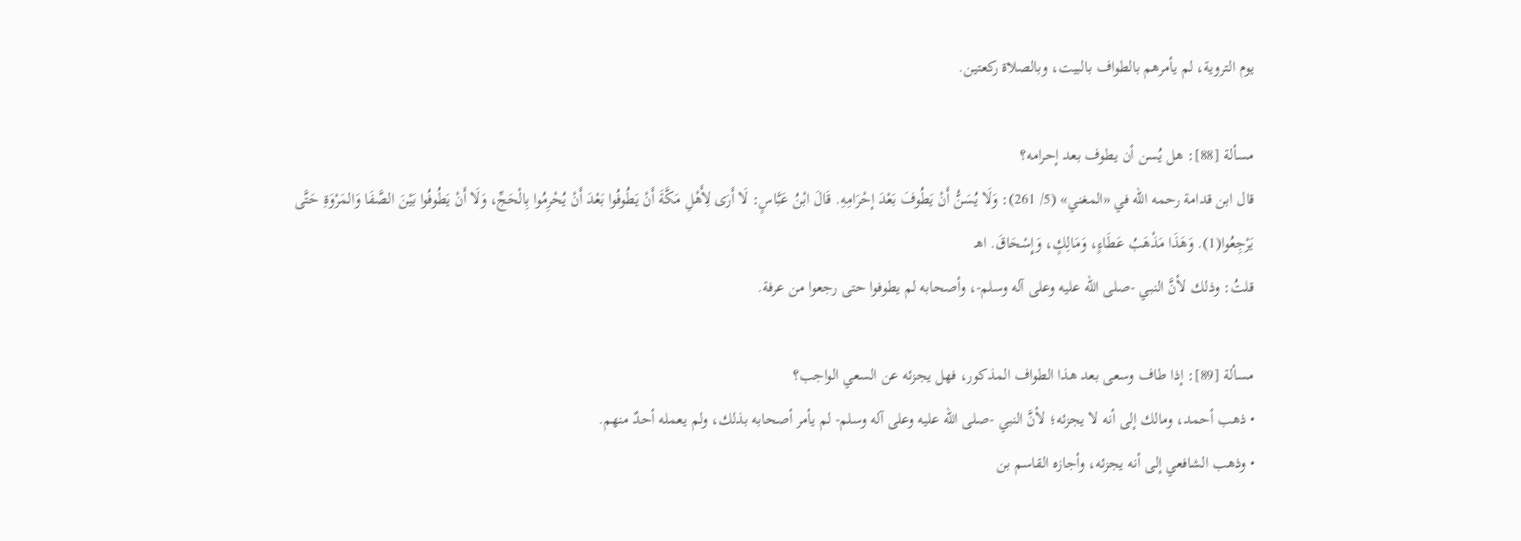يوم التروية، لم يأمرهم بالطواف بالبيت، وبالصلاة ركعتين.

مسألة [88]: هل يُسن أن يطوف بعد إحرامه؟
قال ابن قدامة رحمه الله في «المغني» (5/ 261): وَلَا يُسَنُّ أَنْ يَطُوفَ بَعْدَ إحْرَامِهِ. قَالَ ابْنُ عَبَّاسٍ: لَا أَرَى لِأَهْلِ مَكَّةَ أَنْ يَطُوفُوا بَعْدَ أَنْ يُحْرِمُوا بِالْحَجِّ، وَلَا أَنْ يَطُوفُوا بَيْنَ الصَّفَا وَالمَرْوَةِ حَتَّى يَرْجِعُوا(1). وَهَذَا مَذْهَبُ عَطَاءٍ، وَمَالِكٍ، وَإِسْحَاقَ. اهـ
قلتُ: وذلك لأنَّ النبي -صلى الله عليه وعلى آله وسلم-، وأصحابه لم يطوفوا حتى رجعوا من عرفة.

مسألة [89]: إذا طاف وسعى بعد هذا الطواف المذكور، فهل يجزئه عن السعي الواجب؟
• ذهب أحمد، ومالك إلى أنه لا يجزئه؛ لأنَّ النبي -صلى الله عليه وعلى آله وسلم- لم يأمر أصحابه بذلك، ولم يعمله أحدٌ منهم.
• وذهب الشافعي إلى أنه يجزئه، وأجازه القاسم بن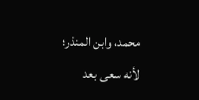محمد، وابن المنذر؛ لأنه سعى بعد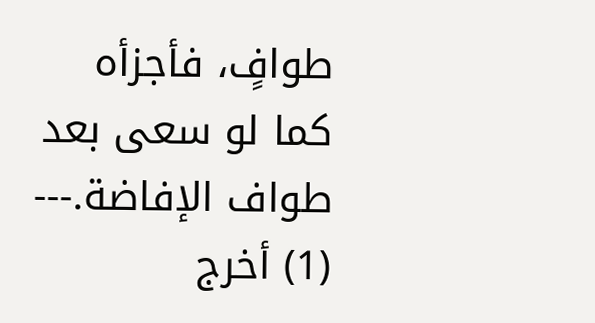طوافٍ، فأجزأه كما لو سعى بعد طواف الإفاضة.---
(1) أخرج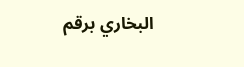البخاري برقم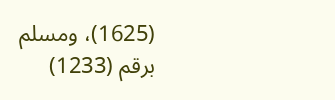(1625)، ومسلم برقم (1233)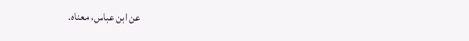عن ابن عباس، معناه.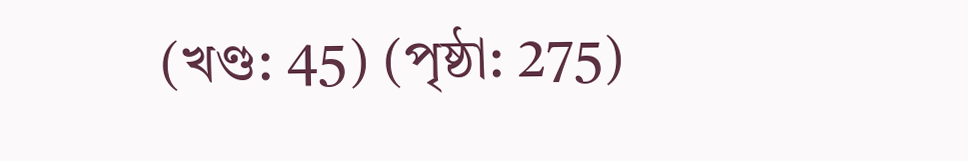(খণ্ড: 45) (পৃষ্ঠা: 275)